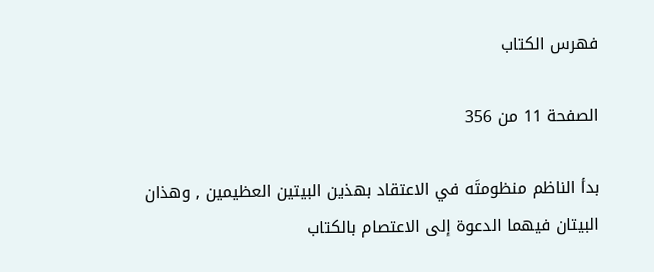فهرس الكتاب

الصفحة 11 من 356

بدأ الناظم منظومتَه في الاعتقاد بهذين البيتين العظيمين , وهذان البيتان فيهما الدعوة إلى الاعتصام بالكتاب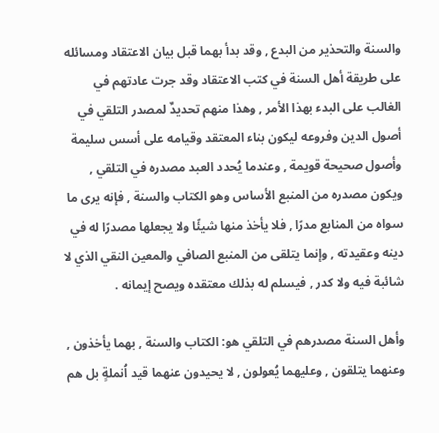والسنة والتحذير من البدع , وقد بدأ بهما قبل بيان الاعتقاد ومسائله على طريقة أهل السنة في كتب الاعتقاد وقد جرت عادتهم في الغالب على البدء بهذا الأمر , وهذا منهم تحديدٌ لمصدر التلقي في أصول الدين وفروعه ليكون بناء المعتقد وقيامه على أسس سليمة وأصول صحيحة قويمة , وعندما يُحدد العبد مصدره في التلقي , ويكون مصدره من المنبع الأساس وهو الكتاب والسنة , فإنه يرى ما سواه من المنابع مدرًا , فلا يأخذ منها شيئًا ولا يجعلها مصدرًا له في دينه وعقيدته , وإنما يتلقى من المنبع الصافي والمعين النقي الذي لا شائبة فيه ولا كدر , فيسلم له بذلك معتقده ويصح إيمانه .

وأهل السنة مصدرهم في التلقي هو: الكتاب والسنة , بهما يأخذون , وعنهما يتلقون , وعليهما يُعولون , لا يحيدون عنهما قيد اُنملةٍ بل هم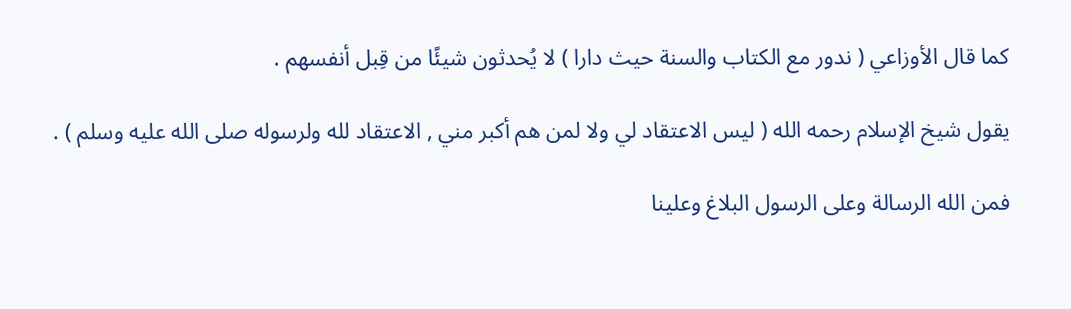كما قال الأوزاعي ( ندور مع الكتاب والسنة حيث دارا ) لا يُحدثون شيئًا من قِبل أنفسهم .

يقول شيخ الإسلام رحمه الله ( ليس الاعتقاد لي ولا لمن هم أكبر مني , الاعتقاد لله ولرسوله صلى الله عليه وسلم ) .

فمن الله الرسالة وعلى الرسول البلاغ وعلينا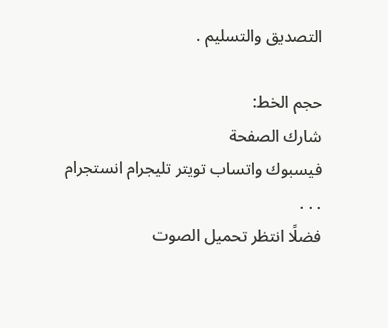التصديق والتسليم .

حجم الخط:
شارك الصفحة
فيسبوك واتساب تويتر تليجرام انستجرام
. . .
فضلًا انتظر تحميل الصوت